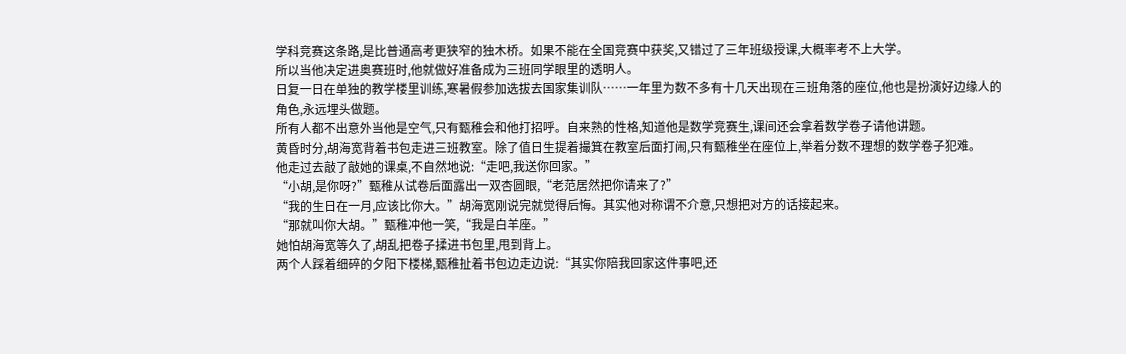学科竞赛这条路,是比普通高考更狭窄的独木桥。如果不能在全国竞赛中获奖,又错过了三年班级授课,大概率考不上大学。
所以当他决定进奥赛班时,他就做好准备成为三班同学眼里的透明人。
日复一日在单独的教学楼里训练,寒暑假参加选拔去国家集训队……一年里为数不多有十几天出现在三班角落的座位,他也是扮演好边缘人的角色,永远埋头做题。
所有人都不出意外当他是空气,只有甄稚会和他打招呼。自来熟的性格,知道他是数学竞赛生,课间还会拿着数学卷子请他讲题。
黄昏时分,胡海宽背着书包走进三班教室。除了值日生提着撮箕在教室后面打闹,只有甄稚坐在座位上,举着分数不理想的数学卷子犯难。
他走过去敲了敲她的课桌,不自然地说:“走吧,我送你回家。”
“小胡,是你呀?”甄稚从试卷后面露出一双杏圆眼,“老范居然把你请来了?”
“我的生日在一月,应该比你大。”胡海宽刚说完就觉得后悔。其实他对称谓不介意,只想把对方的话接起来。
“那就叫你大胡。”甄稚冲他一笑,“我是白羊座。”
她怕胡海宽等久了,胡乱把卷子揉进书包里,甩到背上。
两个人踩着细碎的夕阳下楼梯,甄稚扯着书包边走边说:“其实你陪我回家这件事吧,还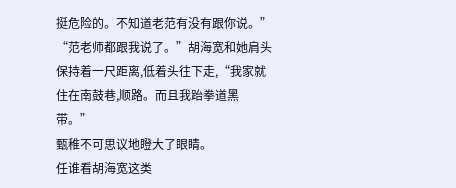挺危险的。不知道老范有没有跟你说。”
“范老师都跟我说了。”胡海宽和她肩头保持着一尺距离,低着头往下走,“我家就住在南鼓巷,顺路。而且我跆拳道黑带。”
甄稚不可思议地瞪大了眼睛。
任谁看胡海宽这类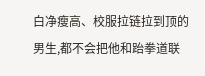白净瘦高、校服拉链拉到顶的男生,都不会把他和跆拳道联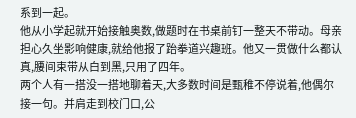系到一起。
他从小学起就开始接触奥数,做题时在书桌前钉一整天不带动。母亲担心久坐影响健康,就给他报了跆拳道兴趣班。他又一贯做什么都认真,腰间束带从白到黑,只用了四年。
两个人有一搭没一搭地聊着天,大多数时间是甄稚不停说着,他偶尔接一句。并肩走到校门口,公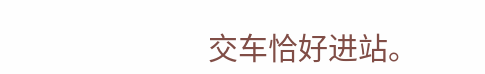交车恰好进站。